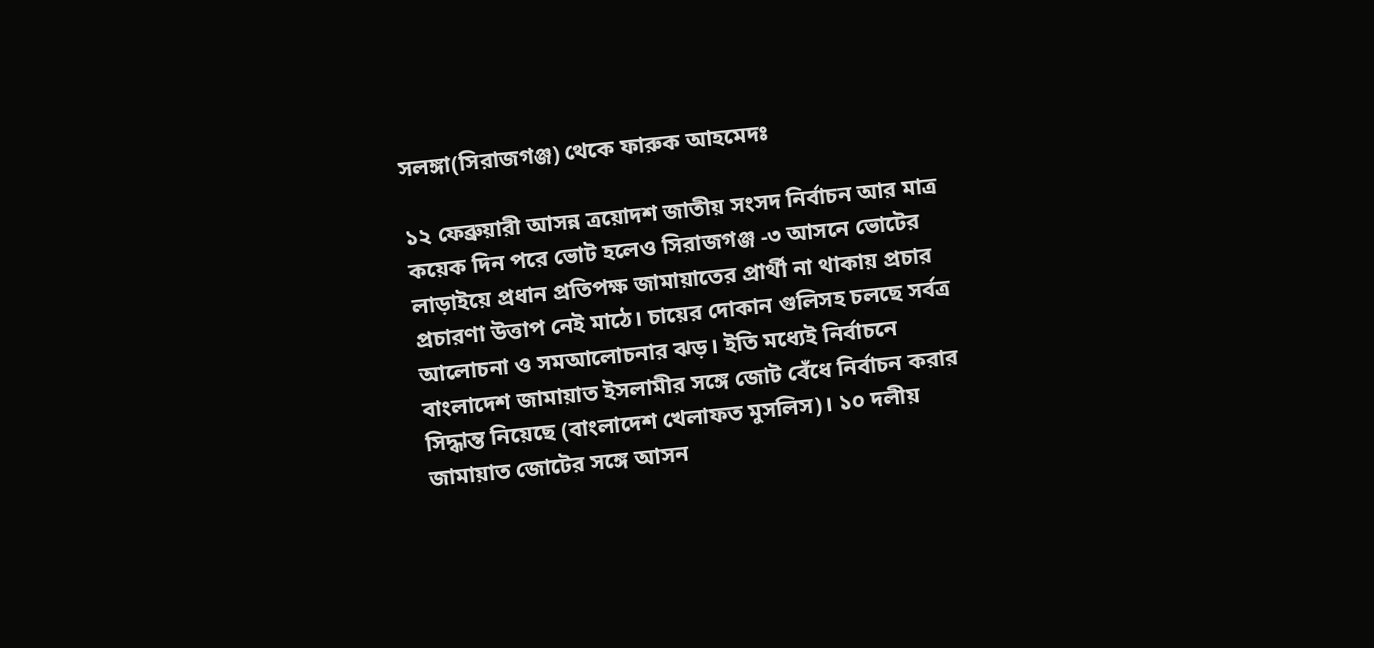সলঙ্গা(সিরাজগঞ্জ) থেকে ফারুক আহমেদঃ

১২ ফেব্রুয়ারী আসন্ন ত্রয়োদশ জাতীয় সংসদ নির্বাচন আর মাত্র কয়েক দিন পরে ভোট হলেও সিরাজগঞ্জ -৩ আসনে ভোটের লাড়াইয়ে প্রধান প্রতিপক্ষ জামায়াতের প্রার্থী না থাকায় প্রচার প্রচারণা উত্তাপ নেই মাঠে। চায়ের দোকান গুলিসহ চলছে সর্বত্র আলোচনা ও সমআলোচনার ঝড়। ইতি মধ্যেই নির্বাচনে বাংলাদেশ জামায়াত ইসলামীর সঙ্গে জোট বেঁধে নির্বাচন করার সিদ্ধান্ত নিয়েছে (বাংলাদেশ খেলাফত মুসলিস)। ১০ দলীয় জামায়াত জোটের সঙ্গে আসন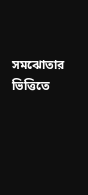সমঝোতার ভিত্তিতে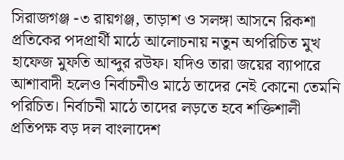সিরাজগঞ্জ -৩ রায়গঞ্জ, তাড়াশ ও সলঙ্গা আসনে রিকশা প্রতিকের পদপ্রার্থী মাঠে আলোচনায় নতুন অপরিচিত মুখ হাফেজ মুফতি আব্দুর রউফ। যদিও তারা জয়ের ব্যাপারে আশাবাদী হলেও নির্বাচনীও মাঠে তাদের নেই কোনো তেমনি পরিচিত। নির্বাচনী মাঠে তাদের লড়তে হবে শক্তিশালী প্রতিপক্ষ বড় দল বাংলাদেশ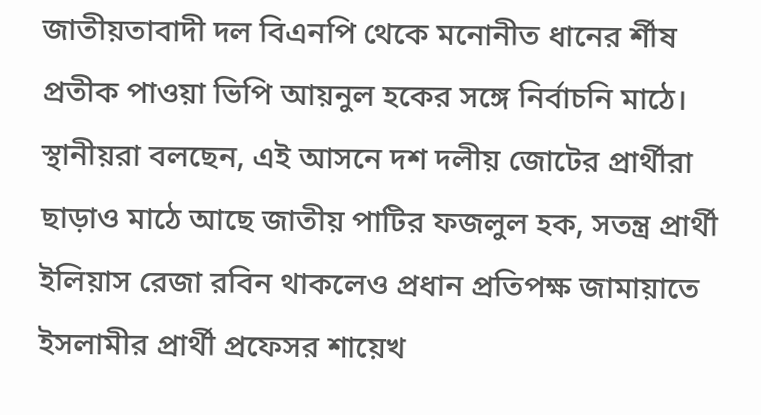জাতীয়তাবাদী দল বিএনপি থেকে মনোনীত ধানের র্শীষ প্রতীক পাওয়া ভিপি আয়নুল হকের সঙ্গে নির্বাচনি মাঠে। স্থানীয়রা বলছেন, এই আসনে দশ দলীয় জোটের প্রার্থীরা ছাড়াও মাঠে আছে জাতীয় পাটির ফজলুল হক, সতন্ত্র প্রার্থী ইলিয়াস রেজা রবিন থাকলেও প্রধান প্রতিপক্ষ জামায়াতে ইসলামীর প্রার্থী প্রফেসর শায়েখ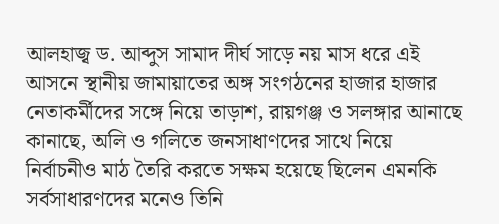আলহাজ্ব ড. আব্দুস সামাদ দীর্ঘ সাড়ে নয় মাস ধরে এই আসনে স্থানীয় জামায়াতের অঙ্গ সংগঠনের হাজার হাজার নেতাকর্মীদের সঙ্গে নিয়ে তাড়াশ, রায়গঞ্জ ও সলঙ্গার আনাছে কানাছে, অলি ও গলিতে জনসাধাণদের সাথে নিয়ে নির্বাচনীও মাঠ তৈরি করতে সক্ষম হয়েছে ছিলেন এমনকি সর্বসাধারণদের মনেও তিনি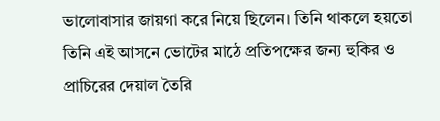ভালোবাসার জায়গা করে নিয়ে ছিলেন। তিনি থাকলে হয়তো তিনি এই আসনে ভোটের মাঠে প্রতিপক্ষের জন্য হুকির ও প্রাচিরের দেয়াল তৈরি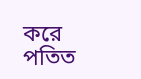করে পতিত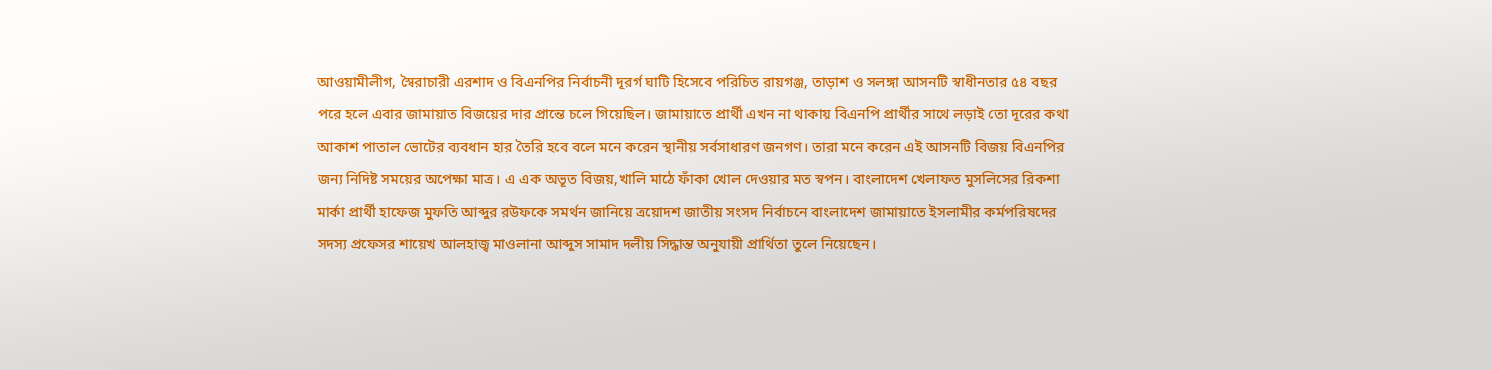আওয়ামীলীগ, স্বৈরাচারী এরশাদ ও বিএনপির নির্বাচনী দূরর্গ ঘাটি হিসেবে পরিচিত রায়গঞ্জ, তাড়াশ ও সলঙ্গা আসনটি স্বাধীনতার ৫৪ বছর পরে হলে এবার জামায়াত বিজয়ের দার প্রান্তে চলে গিয়েছিল। জামায়াতে প্রার্থী এখন না থাকায় বিএনপি প্রার্থীর সাথে লড়াই তো দূরের কথা আকাশ পাতাল ভোটের ব্যবধান হার তৈরি হবে বলে মনে করেন স্থানীয় সর্বসাধারণ জনগণ। তারা মনে করেন এই আসনটি বিজয় বিএনপির জন্য নিদিষ্ট সময়ের অপেক্ষা মাত্র। এ এক অভূত বিজয়,খালি মাঠে ফাঁকা খোল দেওয়ার মত স্বপন। বাংলাদেশ খেলাফত মুসলিসের রিকশা মার্কা প্রার্থী হাফেজ মুফতি আব্দুর রউফকে সমর্থন জানিয়ে ত্রয়োদশ জাতীয় সংসদ নির্বাচনে বাংলাদেশ জামায়াতে ইসলামীর কর্মপরিষদের সদস্য প্রফেসর শায়েখ আলহাজ্ব মাওলানা আব্দুস সামাদ দলীয় সিদ্ধান্ত অনুযায়ী প্রার্থিতা তুলে নিয়েছেন।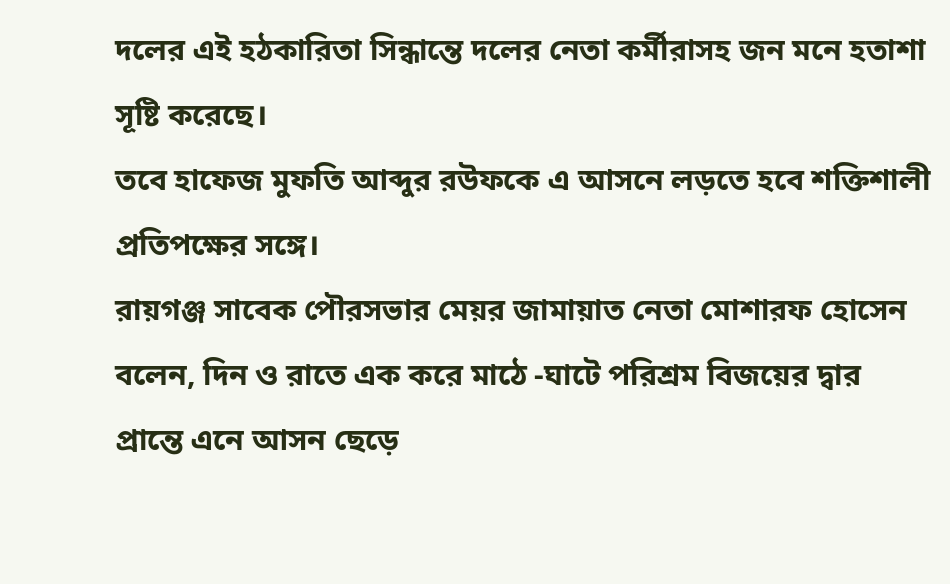দলের এই হঠকারিতা সিন্ধান্তে দলের নেতা কর্মীরাসহ জন মনে হতাশা সূষ্টি করেছে।
তবে হাফেজ মুফতি আব্দুর রউফকে এ আসনে লড়তে হবে শক্তিশালী প্রতিপক্ষের সঙ্গে।
রায়গঞ্জ সাবেক পৌরসভার মেয়র জামায়াত নেতা মোশারফ হোসেন বলেন, দিন ও রাতে এক করে মাঠে -ঘাটে পরিশ্রম বিজয়ের দ্বার প্রান্তে এনে আসন ছেড়ে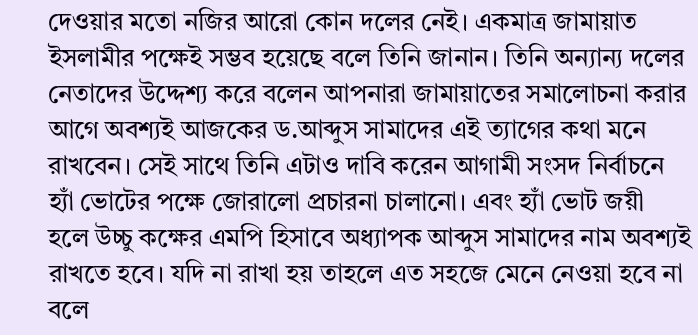দেওয়ার মতো নজির আরো কোন দলের নেই। একমাত্র জামায়াত ইসলামীর পক্ষেই সম্ভব হয়েছে বলে তিনি জানান। তিনি অন্যান্য দলের নেতাদের উদ্দেশ্য করে বলেন আপনারা জামায়াতের সমালোচনা করার আগে অবশ্যই আজকের ড.আব্দুস সামাদের এই ত্যাগের কথা মনে রাখবেন। সেই সাথে তিনি এটাও দাবি করেন আগামী সংসদ নির্বাচনে হ্যাঁ ভোটের পক্ষে জোরালো প্রচারনা চালানো। এবং হ্যাঁ ভোট জয়ী হলে উচ্চু কক্ষের এমপি হিসাবে অধ্যাপক আব্দুস সামাদের নাম অবশ্যই রাখতে হবে। যদি না রাখা হয় তাহলে এত সহজে মেনে নেওয়া হবে না বলে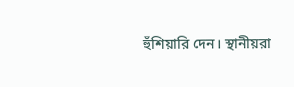হুঁশিয়ারি দেন। স্থানীয়রা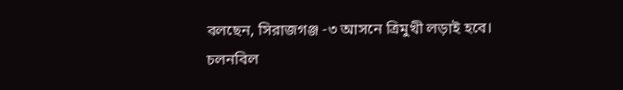বলছেন, সিরাজগঞ্জ -৩ আসনে ত্রিমুখী লড়াই হবে।
চলনবিল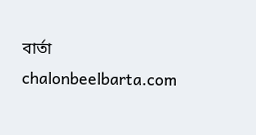বার্তা chalonbeelbarta.com